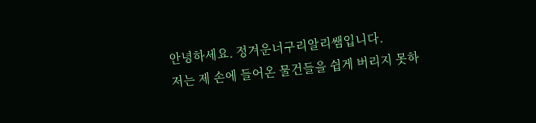안녕하세요. 정겨운너구리알리쌤입니다.
저는 제 손에 들어온 물건들을 쉽게 버리지 못하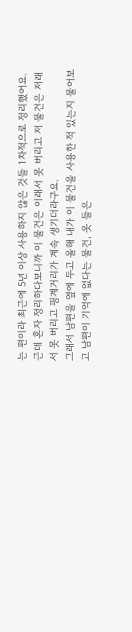는 편이라 최근에 5년 이상 사용하지 않은 것들 1차적으로 정리했어요.
근데 혼자 정리하다보니까 이 물건은 이래서 못 버리고 저 물건은 저래서 못 버리고 핑계거리가 계속 생기더라구요.
그래서 남편을 옆에 두고 올해 내가 이 물건을 사용한 적 있는지 물어보고 남편이 기억에 없다는 물건, 옷 들은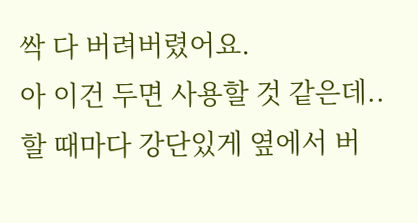싹 다 버려버렸어요.
아 이건 두면 사용할 것 같은데.. 할 때마다 강단있게 옆에서 버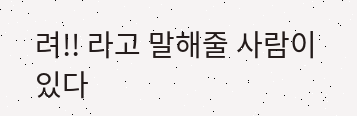려!! 라고 말해줄 사람이 있다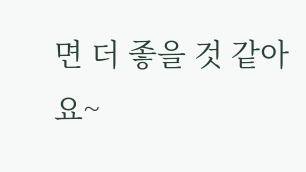면 더 좋을 것 같아요~